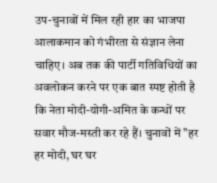उप-चुनावों में मिल रही हार का भाजपा आलाकमान को गंभीरता से संज्ञान लेना चाहिए। अब तक की पार्टी गतिविधियों का अवलोकन करने पर एक बात स्पष्ट होती है कि नेता मोदी-योगी-अमित के कन्धों पर सवार मौज-मस्ती कर रहे हैं। चुनावों में "हर हर मोदी, घर घर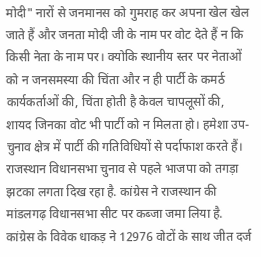मोदी" नारों से जनमानस को गुमराह कर अपना खेल खेल जाते हैं और जनता मोदी जी के नाम पर वोट देते हैं न कि किसी नेता के नाम पर। क्योकि स्थानीय स्तर पर नेताओं को न जनसमस्या की चिंता और न ही पार्टी के कमर्ठ कार्यकर्ताओं की, चिंता होती है केवल चापलूसों की, शायद जिनका वोट भी पार्टी को न मिलता हो। हमेशा उप-चुनाव क्षेत्र में पार्टी की गतिविधियों से पर्दाफाश करते हैं।
राजस्थान विधानसभा चुनाव से पहले भाजपा को तगड़ा झटका लगता दिख रहा है. कांग्रेस ने राजस्थान की मांडलगढ़ विधानसभा सीट पर कब्जा जमा लिया है. कांग्रेस के विवेक धाकड़ ने 12976 वोटों के साथ जीत दर्ज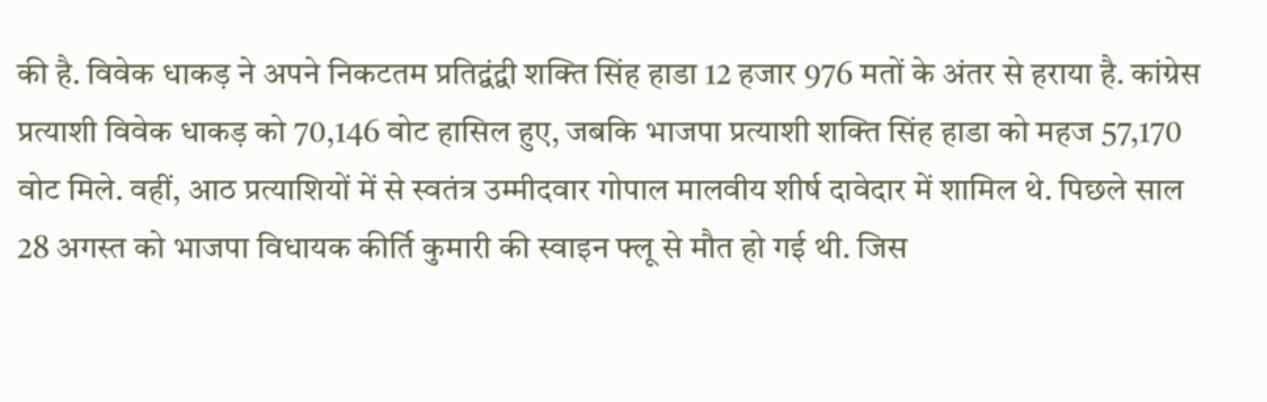की है. विवेक धाकड़ ने अपने निकटतम प्रतिद्वंद्वी शक्ति सिंह हाडा 12 हजार 976 मतों के अंतर से हराया है. कांग्रेस प्रत्याशी विवेक धाकड़ को 70,146 वोट हासिल हुए, जबकि भाजपा प्रत्याशी शक्ति सिंह हाडा को महज 57,170 वोट मिले. वहीं, आठ प्रत्याशियों में से स्वतंत्र उम्मीदवार गोपाल मालवीय शीर्ष दावेदार में शामिल थे. पिछले साल 28 अगस्त को भाजपा विधायक कीर्ति कुमारी की स्वाइन फ्लू से मौत हो गई थी. जिस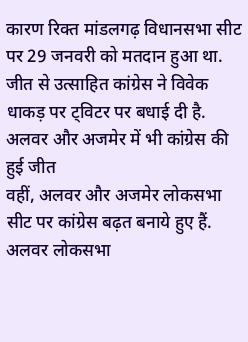कारण रिक्त मांडलगढ़ विधानसभा सीट पर 29 जनवरी को मतदान हुआ था. जीत से उत्साहित कांग्रेस ने विवेक धाकड़ पर ट्विटर पर बधाई दी है.
अलवर और अजमेर में भी कांग्रेस की हुई जीत
वहीं, अलवर और अजमेर लोकसभा सीट पर कांग्रेस बढ़त बनाये हुए हैं. अलवर लोकसभा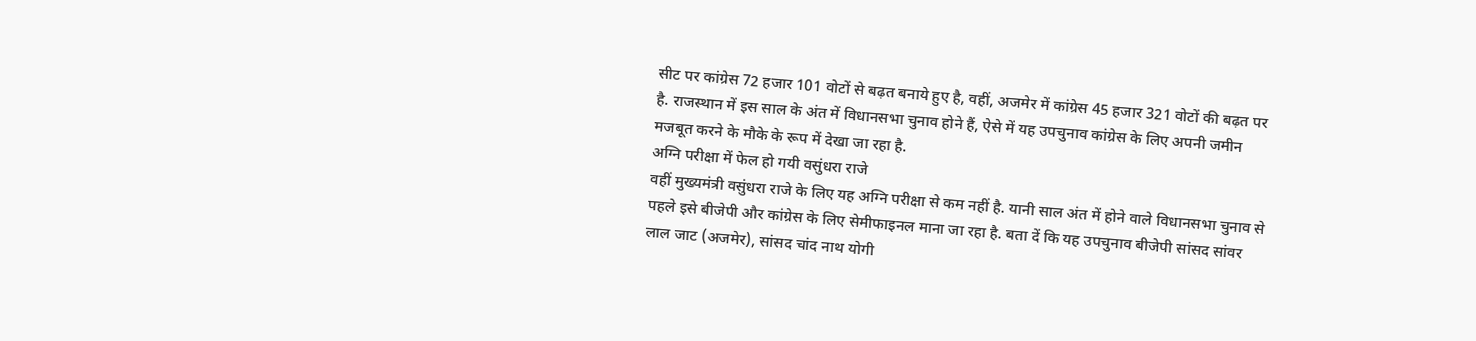सीट पर कांग्रेस 72 हजार 101 वोटों से बढ़त बनाये हुए है, वहीं, अजमेर में कांग्रेस 45 हजार 321 वोटों की बढ़त पर है. राजस्थान में इस साल के अंत में विधानसभा चुनाव होने हैं, ऐसे में यह उपचुनाव कांग्रेस के लिए अपनी जमीन मजबूत करने के मौके के रूप में देखा जा रहा है.
अग्नि परीक्षा में फेल हो गयी वसुंधरा राजे
वहीं मुख्यमंत्री वसुंधरा राजे के लिए यह अग्नि परीक्षा से कम नहीं है. यानी साल अंत में होने वाले विधानसभा चुनाव से पहले इसे बीजेपी और कांग्रेस के लिए सेमीफाइनल माना जा रहा है. बता दें कि यह उपचुनाव बीजेपी सांसद सांवर लाल जाट (अजमेर), सांसद चांद नाथ योगी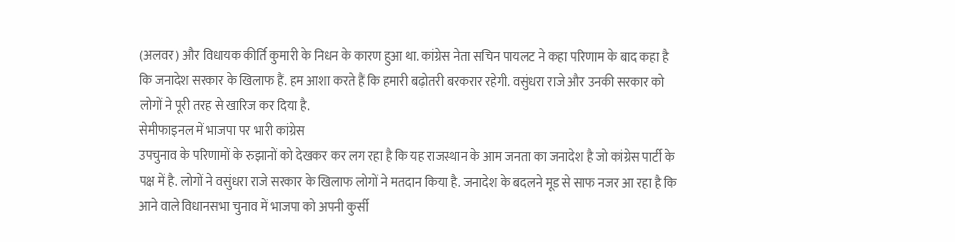(अलवर) और विधायक कीर्ति कुमारी के निधन के कारण हुआ था. कांग्रेस नेता सचिन पायलट ने कहा परिणाम के बाद कहा है कि जनादेश सरकार के खिलाफ हैं. हम आशा करते हैं कि हमारी बढ़ोतरी बरकरार रहेगी. वसुंधरा राजे और उनकी सरकार को लोगों ने पूरी तरह से खारिज कर दिया है.
सेमीफाइनल में भाजपा पर भारी कांग्रेस
उपचुनाव के परिणामों के रुझानों को देखकर कर लग रहा है कि यह राजस्थान के आम जनता का जनादेश है जो कांग्रेस पार्टी के पक्ष में है. लोगों ने वसुंधरा राजे सरकार के खिलाफ लोगों ने मतदान किया है. जनादेश के बदलने मूड से साफ नजर आ रहा है कि आने वाले विधानसभा चुनाव में भाजपा को अपनी कुर्सी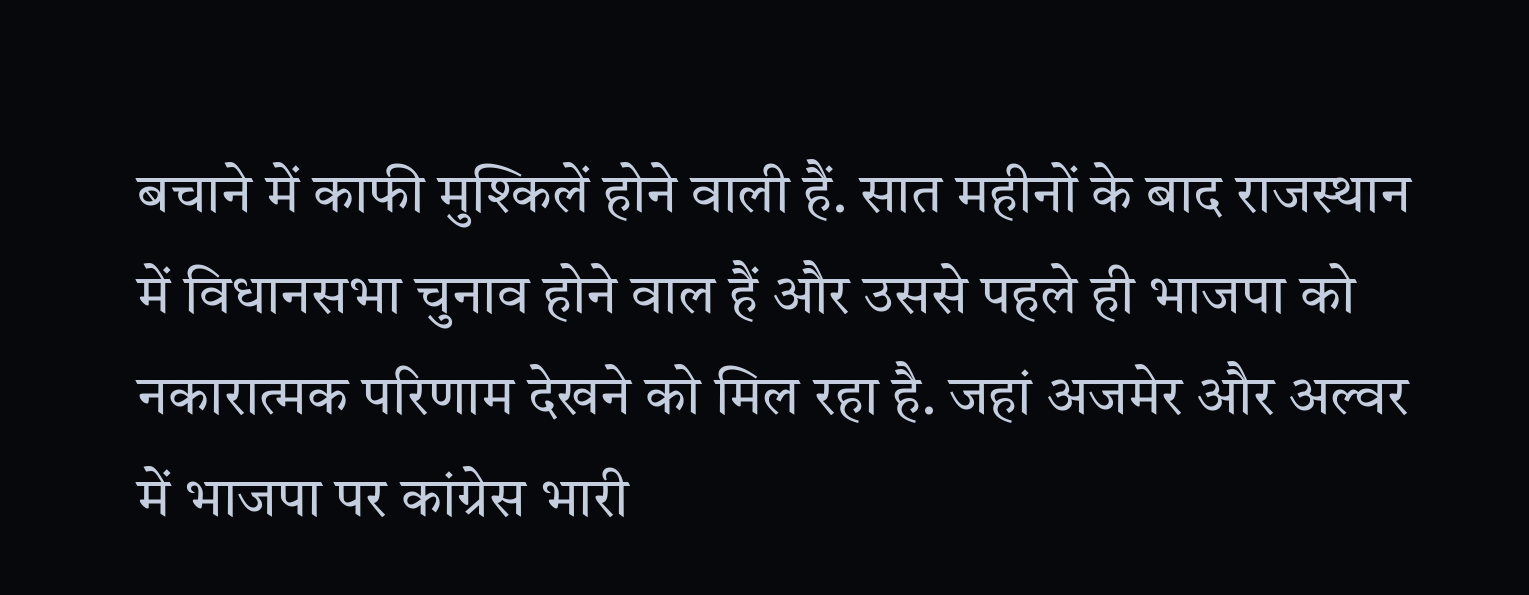बचाने में काफी मुश्किलें होने वाली हैं. सात महीनों के बाद राजस्थान में विधानसभा चुनाव होने वाल हैं और उससे पहले ही भाजपा को नकारात्मक परिणाम देखने को मिल रहा है. जहां अजमेर और अल्वर में भाजपा पर कांग्रेस भारी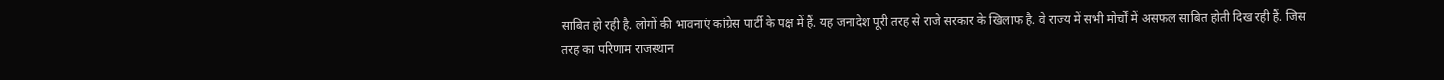साबित हो रही है. लोगों की भावनाएं कांग्रेस पार्टी के पक्ष में हैं. यह जनादेश पूरी तरह से राजे सरकार के खिलाफ है. वे राज्य में सभी मोर्चों में असफल साबित होती दिख रही हैं. जिस तरह का परिणाम राजस्थान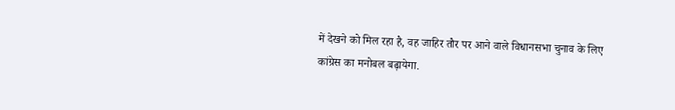में देखने को मिल रहा है, वह जाहिर तौर पर आने वाले विधानसभा चुनाव के लिए कांग्रेस का मनोबल बढ़ायेगा.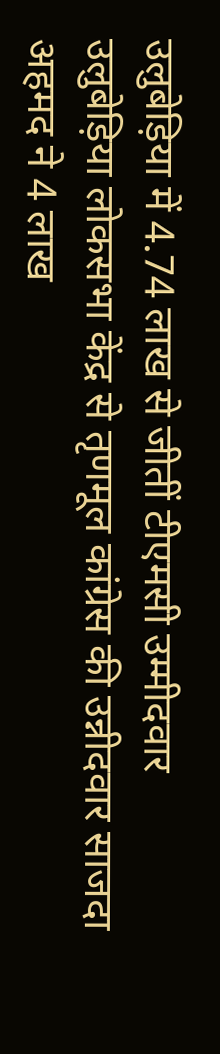उलुबेड़िया में 4.74 लाख से जीतीं टीएमसी उम्मीदवार
उलुबेड़िया लोकसभा केंद्र से तृणमूल कांग्रेस की उन्नीदवार साजदा अहमद ने 4 लाख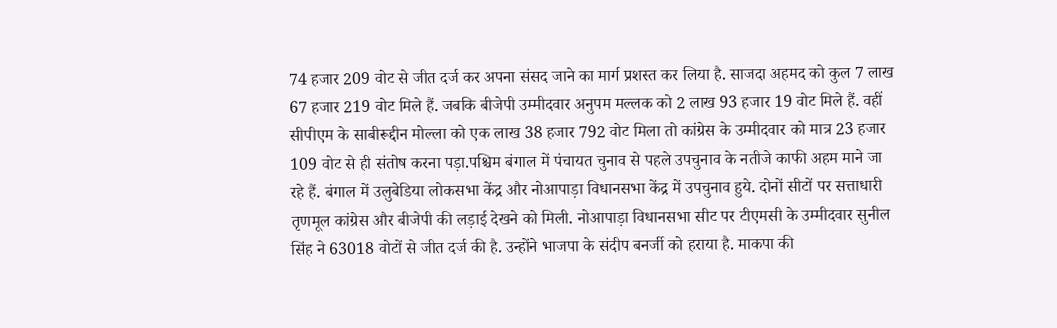74 हजार 209 वोट से जीत दर्ज कर अपना संसद जाने का मार्ग प्रशस्त कर लिया है. साजदा अहमद को कुल 7 लाख 67 हजार 219 वोट मिले हैं. जबकि बीजेपी उम्मीदवार अनुपम मल्लक को 2 लाख 93 हजार 19 वोट मिले हैं. वहीं सीपीएम के साबीरूद्दीन मोल्ला को एक लाख 38 हजार 792 वोट मिला तो कांग्रेस के उम्मीदवार को मात्र 23 हजार 109 वोट से ही संतोष करना पड़ा.पश्चिम बंगाल में पंचायत चुनाव से पहले उपचुनाव के नतीजे काफी अहम माने जा रहे हैं. बंगाल में उलुबेडिया लोकसभा केंद्र और नोआपाड़ा विधानसभा केंद्र में उपचुनाव हुये. दोनों सीटों पर सत्ताधारी तृणमूल कांग्रेस और बीजेपी की लड़ाई देखने को मिली. नोआपाड़ा विधानसभा सीट पर टीएमसी के उम्मीदवार सुनील सिंह ने 63018 वोटों से जीत दर्ज की है. उन्होंने भाजपा के संदीप बनर्जी को हराया है. माकपा की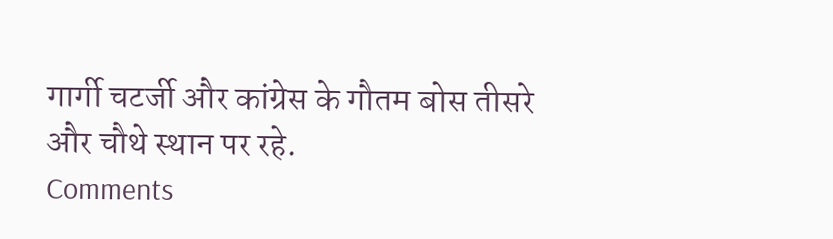गार्गी चटर्जी और कांग्रेस के गौतम बोस तीसरे और चौथे स्थान पर रहे.
Comments